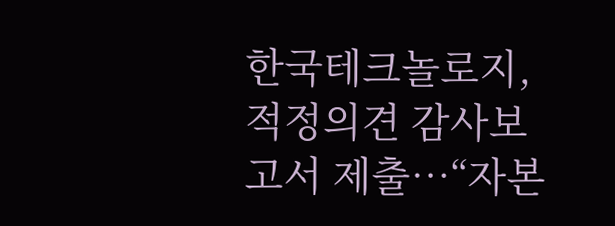한국테크놀로지, 적정의견 감사보고서 제출…“자본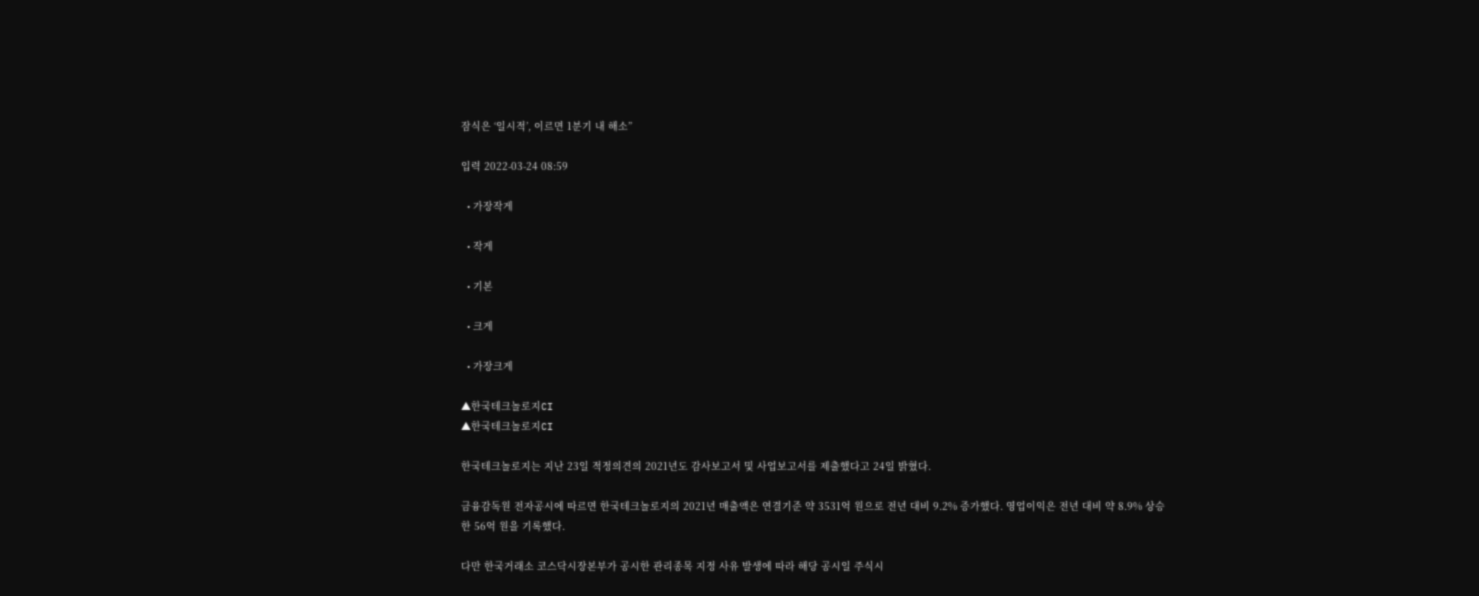잠식은 ‘일시적’, 이르면 1분기 내 해소”

입력 2022-03-24 08:59

  • 가장작게

  • 작게

  • 기본

  • 크게

  • 가장크게

▲한국테크놀로지CI
▲한국테크놀로지CI

한국테크놀로지는 지난 23일 적정의견의 2021년도 감사보고서 및 사업보고서를 제출했다고 24일 밝혔다.

금융감독원 전자공시에 따르면 한국테크놀로지의 2021년 매출액은 연결기준 약 3531억 원으로 전년 대비 9.2% 증가했다. 영업이익은 전년 대비 약 8.9% 상승한 56억 원을 기록했다.

다만 한국거래소 코스닥시장본부가 공시한 관리종목 지정 사유 발생에 따라 해당 공시일 주식시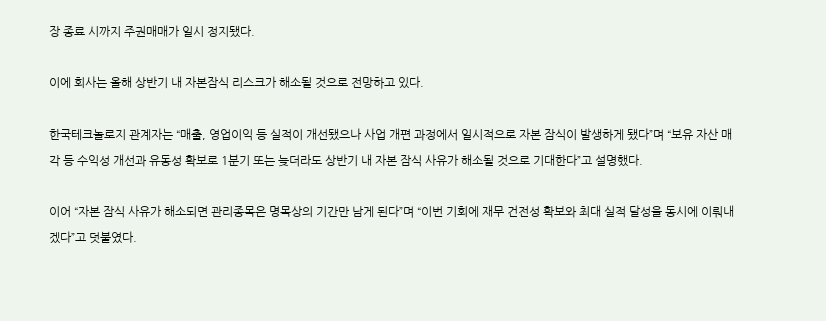장 종료 시까지 주권매매가 일시 정지됐다.

이에 회사는 올해 상반기 내 자본잠식 리스크가 해소될 것으로 전망하고 있다.

한국테크놀로지 관계자는 “매출, 영업이익 등 실적이 개선됐으나 사업 개편 과정에서 일시적으로 자본 잠식이 발생하게 됐다”며 “보유 자산 매각 등 수익성 개선과 유동성 확보로 1분기 또는 늦더라도 상반기 내 자본 잠식 사유가 해소될 것으로 기대한다”고 설명했다.

이어 “자본 잠식 사유가 해소되면 관리종목은 명목상의 기간만 남게 된다”며 “이번 기회에 재무 건전성 확보와 최대 실적 달성을 동시에 이뤄내겠다”고 덧붙였다.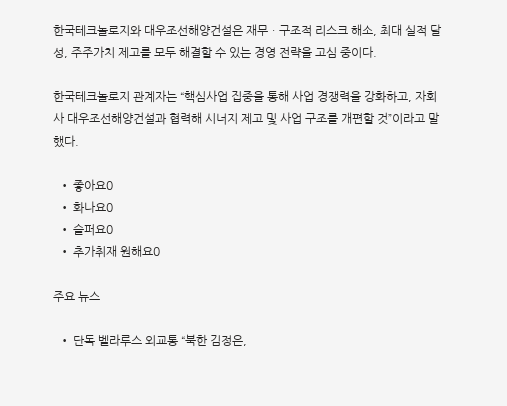한국테크놀로지와 대우조선해양건설은 재무ㆍ구조적 리스크 해소, 최대 실적 달성, 주주가치 제고를 모두 해결할 수 있는 경영 전략을 고심 중이다.

한국테크놀로지 관계자는 “핵심사업 집중을 통해 사업 경쟁력을 강화하고, 자회사 대우조선해양건설과 협력해 시너지 제고 및 사업 구조를 개편할 것”이라고 말했다.

  • 좋아요0
  • 화나요0
  • 슬퍼요0
  • 추가취재 원해요0

주요 뉴스

  • 단독 벨라루스 외교통 “북한 김정은,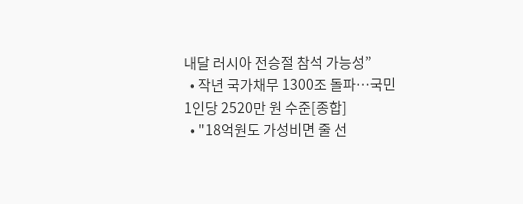내달 러시아 전승절 참석 가능성”
  • 작년 국가채무 1300조 돌파…국민 1인당 2520만 원 수준[종합]
  • "18억원도 가성비면 줄 선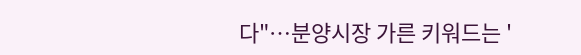다"⋯분양시장 가른 키워드는 '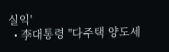실익'
  • 李대통령 "다주택 양도세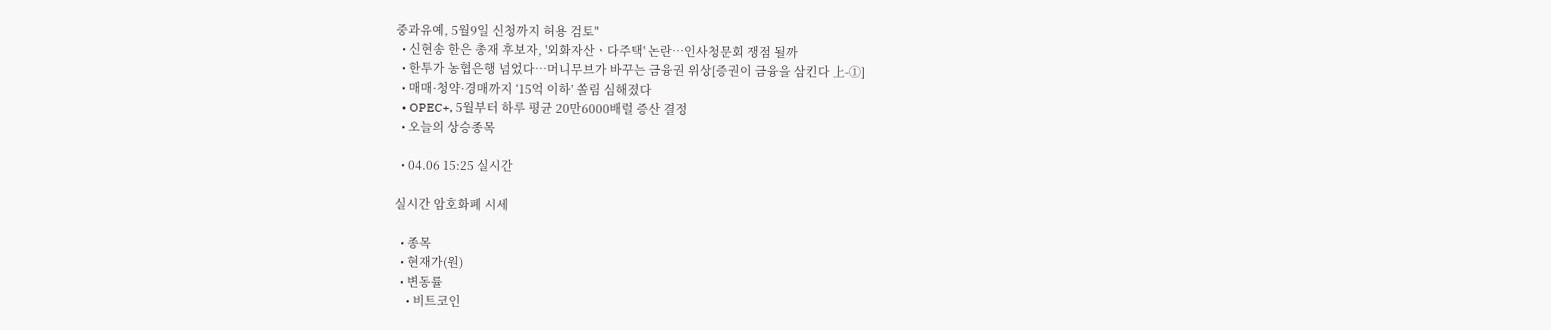중과유예, 5월9일 신청까지 허용 검토"
  • 신현송 한은 총재 후보자, '외화자산ㆍ다주택' 논란⋯인사청문회 쟁점 될까
  • 한투가 농협은행 넘었다…머니무브가 바꾸는 금융권 위상[증권이 금융을 삼킨다 上-①]
  • 매매·청약·경매까지 ‘15억 이하’ 쏠림 심해졌다
  • OPEC+, 5월부터 하루 평균 20만6000배럴 증산 결정
  • 오늘의 상승종목

  • 04.06 15:25 실시간

실시간 암호화폐 시세

  • 종목
  • 현재가(원)
  • 변동률
    • 비트코인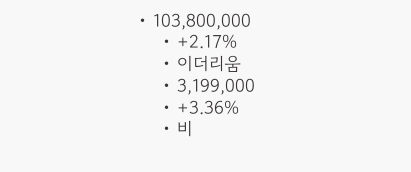• 103,800,000
    • +2.17%
    • 이더리움
    • 3,199,000
    • +3.36%
    • 비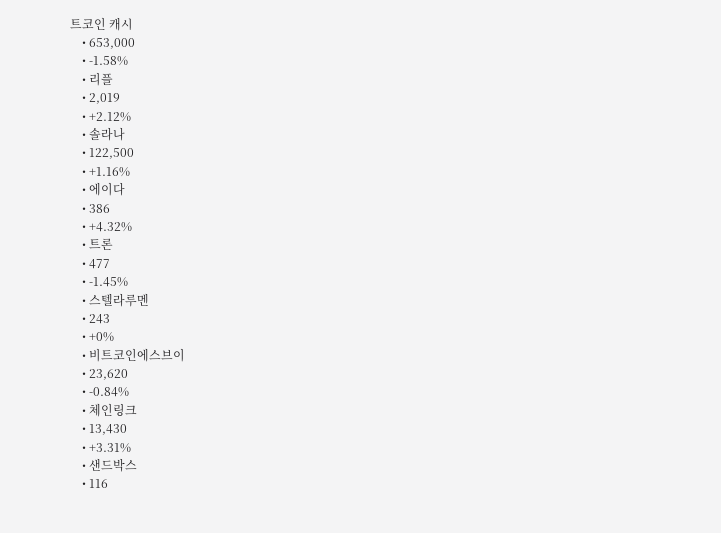트코인 캐시
    • 653,000
    • -1.58%
    • 리플
    • 2,019
    • +2.12%
    • 솔라나
    • 122,500
    • +1.16%
    • 에이다
    • 386
    • +4.32%
    • 트론
    • 477
    • -1.45%
    • 스텔라루멘
    • 243
    • +0%
    • 비트코인에스브이
    • 23,620
    • -0.84%
    • 체인링크
    • 13,430
    • +3.31%
    • 샌드박스
    • 116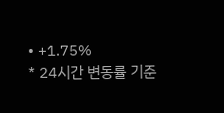• +1.75%
* 24시간 변동률 기준